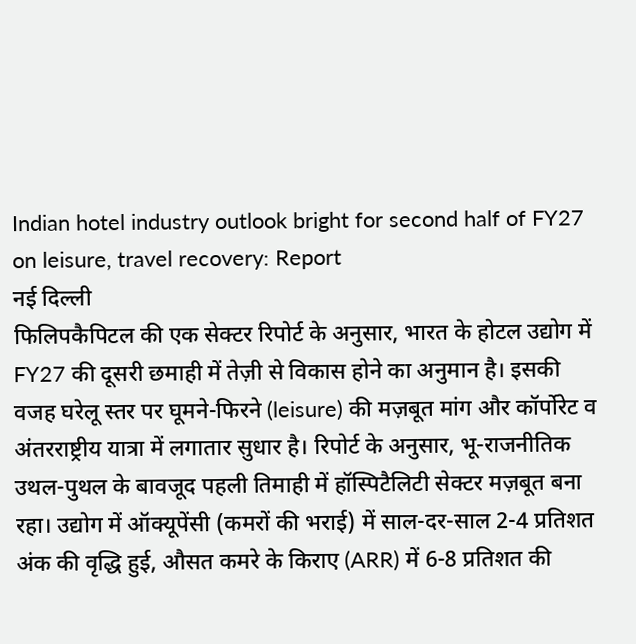Indian hotel industry outlook bright for second half of FY27 on leisure, travel recovery: Report
नई दिल्ली
फिलिपकैपिटल की एक सेक्टर रिपोर्ट के अनुसार, भारत के होटल उद्योग में FY27 की दूसरी छमाही में तेज़ी से विकास होने का अनुमान है। इसकी वजह घरेलू स्तर पर घूमने-फिरने (leisure) की मज़बूत मांग और कॉर्पोरेट व अंतरराष्ट्रीय यात्रा में लगातार सुधार है। रिपोर्ट के अनुसार, भू-राजनीतिक उथल-पुथल के बावजूद पहली तिमाही में हॉस्पिटैलिटी सेक्टर मज़बूत बना रहा। उद्योग में ऑक्यूपेंसी (कमरों की भराई) में साल-दर-साल 2-4 प्रतिशत अंक की वृद्धि हुई, औसत कमरे के किराए (ARR) में 6-8 प्रतिशत की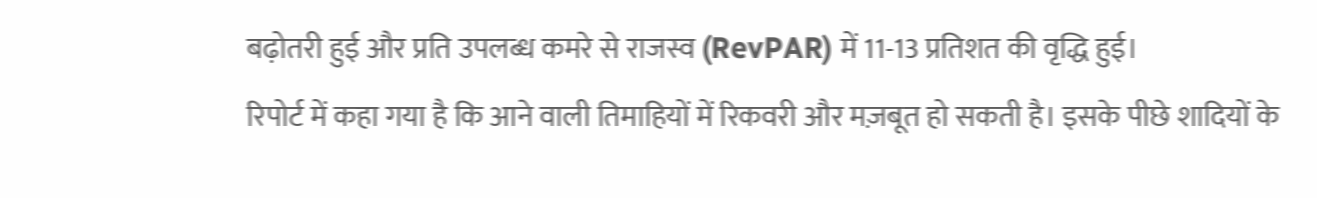बढ़ोतरी हुई और प्रति उपलब्ध कमरे से राजस्व (RevPAR) में 11-13 प्रतिशत की वृद्धि हुई।
रिपोर्ट में कहा गया है कि आने वाली तिमाहियों में रिकवरी और मज़बूत हो सकती है। इसके पीछे शादियों के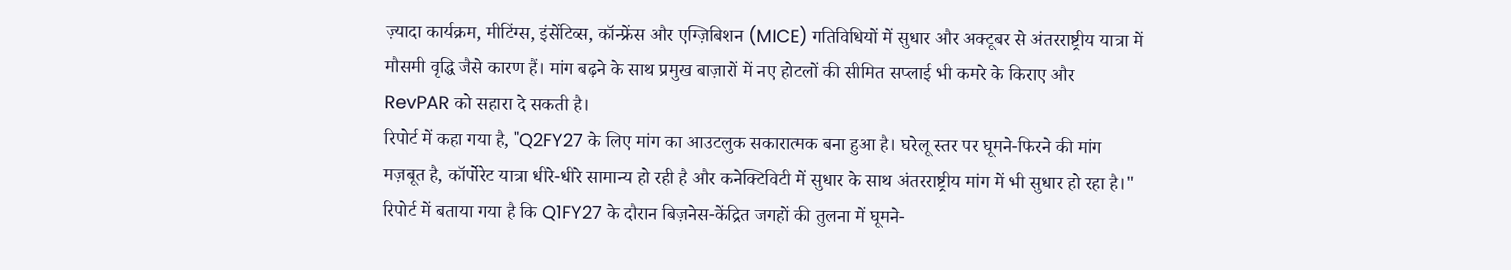ज़्यादा कार्यक्रम, मीटिंग्स, इंसेंटिव्स, कॉन्फ्रेंस और एग्ज़िबिशन (MICE) गतिविधियों में सुधार और अक्टूबर से अंतरराष्ट्रीय यात्रा में मौसमी वृद्धि जैसे कारण हैं। मांग बढ़ने के साथ प्रमुख बाज़ारों में नए होटलों की सीमित सप्लाई भी कमरे के किराए और RevPAR को सहारा दे सकती है।
रिपोर्ट में कहा गया है, "Q2FY27 के लिए मांग का आउटलुक सकारात्मक बना हुआ है। घरेलू स्तर पर घूमने-फिरने की मांग मज़बूत है, कॉर्पोरेट यात्रा धीरे-धीरे सामान्य हो रही है और कनेक्टिविटी में सुधार के साथ अंतरराष्ट्रीय मांग में भी सुधार हो रहा है।"
रिपोर्ट में बताया गया है कि Q1FY27 के दौरान बिज़नेस-केंद्रित जगहों की तुलना में घूमने-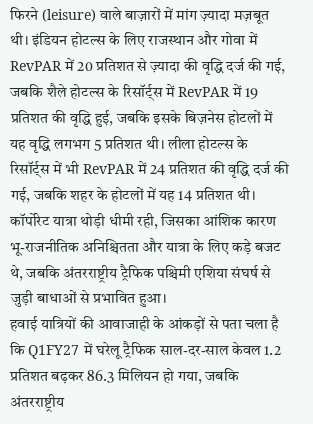फिरने (leisure) वाले बाज़ारों में मांग ज़्यादा मज़बूत थी। इंडियन होटल्स के लिए राजस्थान और गोवा में RevPAR में 20 प्रतिशत से ज़्यादा की वृद्धि दर्ज की गई, जबकि शैले होटल्स के रिसॉर्ट्स में RevPAR में 19 प्रतिशत की वृद्धि हुई, जबकि इसके बिज़नेस होटलों में यह वृद्धि लगभग 5 प्रतिशत थी। लीला होटल्स के रिसॉर्ट्स में भी RevPAR में 24 प्रतिशत की वृद्धि दर्ज की गई, जबकि शहर के होटलों में यह 14 प्रतिशत थी।
कॉर्पोरेट यात्रा थोड़ी धीमी रही, जिसका आंशिक कारण भू-राजनीतिक अनिश्चितता और यात्रा के लिए कड़े बजट थे, जबकि अंतरराष्ट्रीय ट्रैफिक पश्चिमी एशिया संघर्ष से जुड़ी बाधाओं से प्रभावित हुआ।
हवाई यात्रियों की आवाजाही के आंकड़ों से पता चला है कि Q1FY27 में घरेलू ट्रैफिक साल-दर-साल केवल 1.2 प्रतिशत बढ़कर 86.3 मिलियन हो गया, जबकि अंतरराष्ट्रीय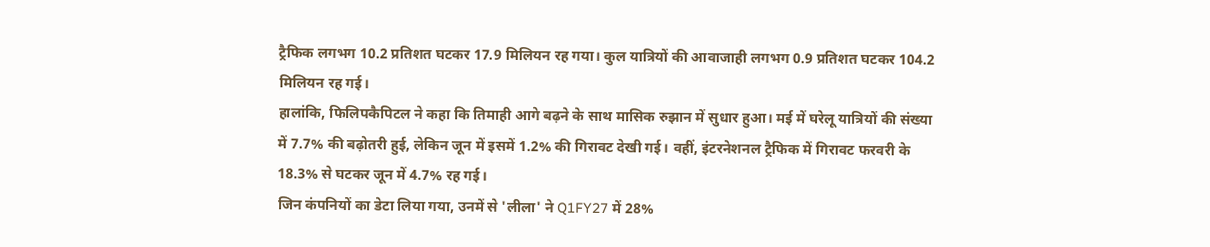ट्रैफिक लगभग 10.2 प्रतिशत घटकर 17.9 मिलियन रह गया। कुल यात्रियों की आवाजाही लगभग 0.9 प्रतिशत घटकर 104.2 मिलियन रह गई।
हालांकि, फिलिपकैपिटल ने कहा कि तिमाही आगे बढ़ने के साथ मासिक रुझान में सुधार हुआ। मई में घरेलू यात्रियों की संख्या में 7.7% की बढ़ोतरी हुई, लेकिन जून में इसमें 1.2% की गिरावट देखी गई। वहीं, इंटरनेशनल ट्रैफिक में गिरावट फरवरी के 18.3% से घटकर जून में 4.7% रह गई।
जिन कंपनियों का डेटा लिया गया, उनमें से 'लीला' ने Q1FY27 में 28%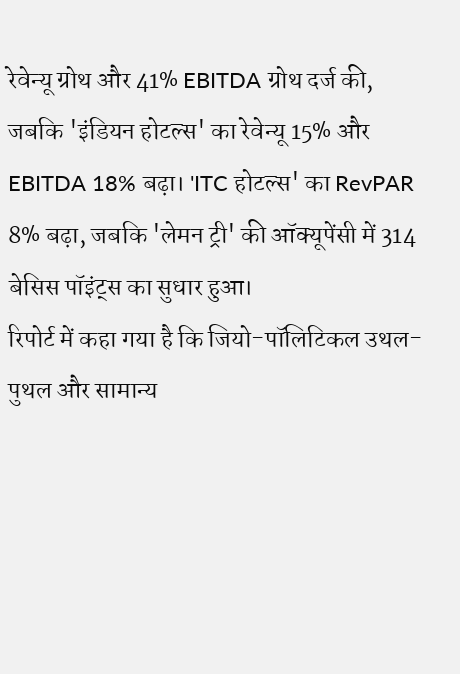रेवेन्यू ग्रोथ और 41% EBITDA ग्रोथ दर्ज की, जबकि 'इंडियन होटल्स' का रेवेन्यू 15% और EBITDA 18% बढ़ा। 'ITC होटल्स' का RevPAR 8% बढ़ा, जबकि 'लेमन ट्री' की ऑक्यूपेंसी में 314 बेसिस पॉइंट्स का सुधार हुआ।
रिपोर्ट में कहा गया है कि जियो-पॉलिटिकल उथल-पुथल और सामान्य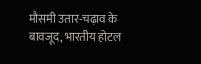मौसमी उतार-चढ़ाव के बावजूद, भारतीय होटल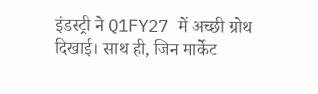इंडस्ट्री ने Q1FY27 में अच्छी ग्रोथ दिखाई। साथ ही, जिन मार्केट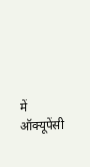में ऑक्यूपेंसी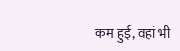कम हुई, वहां भी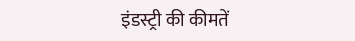इंडस्ट्री की कीमतें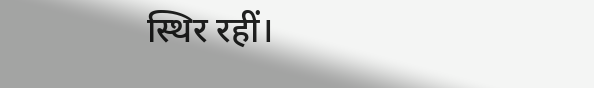स्थिर रहीं।